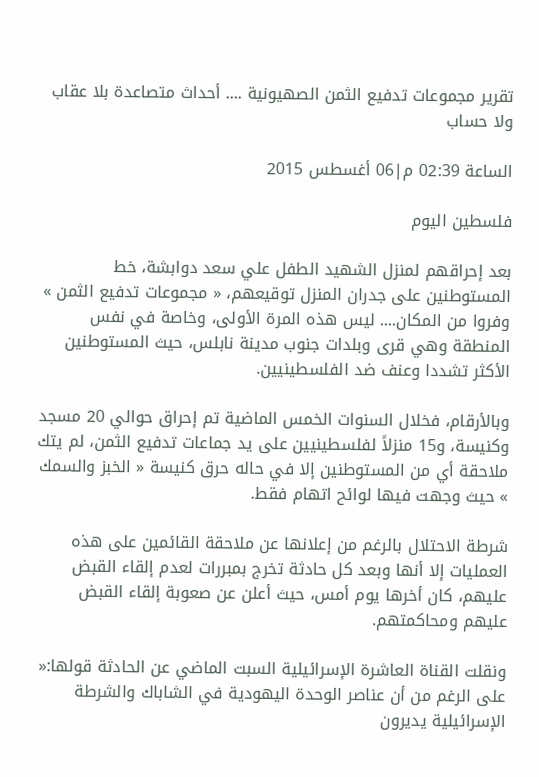تقرير مجموعات تدفيع الثمن الصهيونية .... أحداث متصاعدة بلا عقاب ولا حساب

الساعة 02:39 م|06 أغسطس 2015

فلسطين اليوم

بعد إحراقهم لمنزل الشهيد الطفل علي سعد دوابشة، خط المستوطنين على جدران المنزل توقيعهم، « مجموعات تدفيع الثمن » وفروا من المكان.... ليس هذه المرة الأولى، وخاصة في نفس المنطقة وهي قرى وبلدات جنوب مدينة نابلس، حيث المستوطنين الأكثر تشددا وعنف ضد الفلسطينيين.

وبالأرقام، فخلال السنوات الخمس الماضية تم إحراق حوالي 20 مسجد وكنيسة، و15 منزلاً لفلسطينيين على يد جماعات تدفيع الثمن، لم يتك ملاحقة أي من المستوطنين إلا في حاله حرق كنيسة « الخبز والسمك » حيث وجهت فيها لوائح اتهام فقط.

شرطة الاحتلال بالرغم من إعلانها عن ملاحقة القائمين على هذه العمليات إلا أنها وبعد كل حادثة تخرج بمبررات لعدم إلقاء القبض عليهم، كان أخرها يوم أمس، حيث أعلن عن صعوبة إلقاء القبض عليهم ومحاكمتهم.

ونقلت القناة العاشرة الإسرائيلية السبت الماضي عن الحادثة قولها:« على الرغم من أن عناصر الوحدة اليهودية في الشاباك والشرطة الإسرائيلية يديرون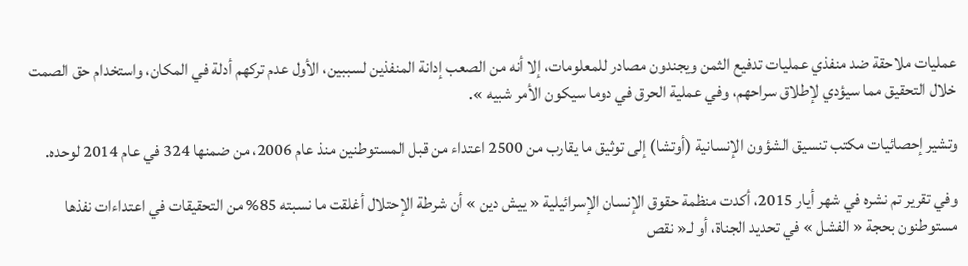عمليات ملاحقة ضد منفذي عمليات تدفيع الثمن ويجندون مصادر للمعلومات، إلا أنه من الصعب إدانة المنفذين لسببين، الأول عدم تركهم أدلة في المكان، واستخدام حق الصمت خلال التحقيق مما سيؤدي لإطلاق سراحهم، وفي عملية الحرق في دوما سيكون الأمر شبيه ».

وتشير إحصائيات مكتب تنسيق الشؤون الإنسانية (أوتشا) إلى توثيق ما يقارب من 2500 اعتداء من قبل المستوطنين منذ عام 2006، من ضمنها 324 في عام 2014 لوحده.

وفي تقرير تم نشره في شهر أيار 2015، أكدت منظمة حقوق الإنسان الإسرائيلية « ييش دين » أن شرطة الإحتلال أغلقت ما نسبته 85% من التحقيقات في اعتداءات نفذها مستوطنون بحجة « الفشل » في تحديد الجناة، أو لـ« نقص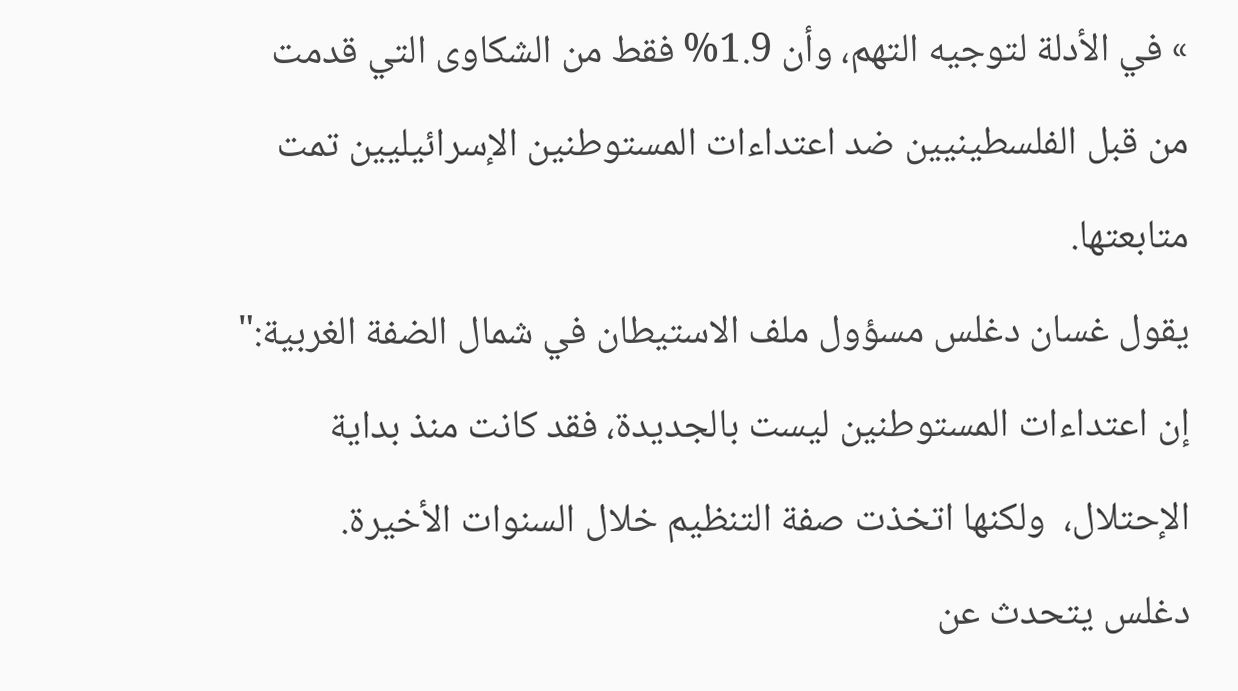» في الأدلة لتوجيه التهم، وأن 1.9% فقط من الشكاوى التي قدمت من قبل الفلسطينيين ضد اعتداءات المستوطنين الإسرائيليين تمت متابعتها.
يقول غسان دغلس مسؤول ملف الاستيطان في شمال الضفة الغربية:" إن اعتداءات المستوطنين ليست بالجديدة، فقد كانت منذ بداية الإحتلال،  ولكنها اتخذت صفة التنظيم خلال السنوات الأخيرة.
دغلس يتحدث عن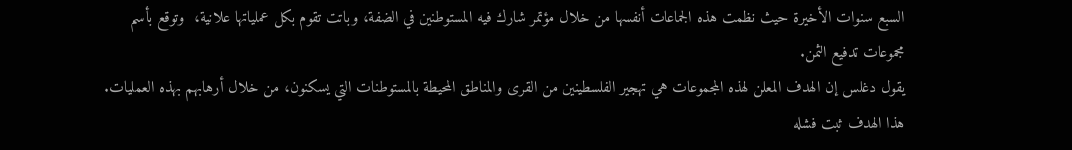السبع سنوات الأخيرة حيث نظمت هذه الجماعات أنفسها من خلال مؤتمر شارك فيه المستوطنين في الضفة، وباتت تقوم بكل عملياتها علانية،  وتوقع بأسم مجموعات تدفيع الثمن.
يقول دغلس إن الهدف المعلن لهذه المجموعات هي تهجير الفلسطينين من القرى والمناطق المحيطة بالمستوطنات التي يسكنون، من خلال أرهابهم بهذه العمليات.
هذا الهدف ثبت فشله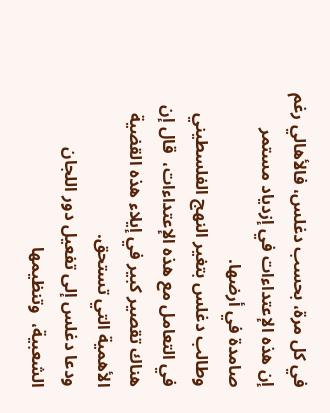في كل مرة، بحسب دغلس، فالأهالي رغم إن هذه الإعتداءات في إزدياد مستمر صامدة في أرضها.
وطالب دغلس بتغير النهج الفلسطيني في التعامل مع هذه الإعتداءات،  قال إن هناك تقصير كبير في إيلاء هذه القضية الأهمية التي تستحق.
ودعا دغلس إلى تفعيل دور اللجان الشعبية،  وتنظيمها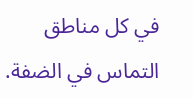في كل مناطق التماس في الضفة.